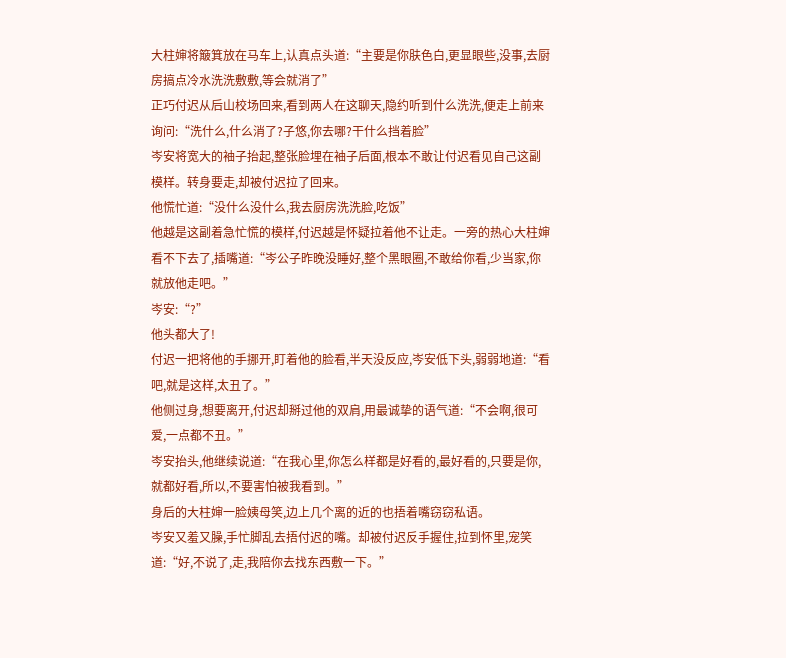大柱婶将簸箕放在马车上,认真点头道:“主要是你肤色白,更显眼些,没事,去厨房搞点冷水洗洗敷敷,等会就消了”
正巧付迟从后山校场回来,看到两人在这聊天,隐约听到什么洗洗,便走上前来询问:“洗什么,什么消了?子悠,你去哪?干什么挡着脸”
岑安将宽大的袖子抬起,整张脸埋在袖子后面,根本不敢让付迟看见自己这副模样。转身要走,却被付迟拉了回来。
他慌忙道:“没什么没什么,我去厨房洗洗脸,吃饭”
他越是这副着急忙慌的模样,付迟越是怀疑拉着他不让走。一旁的热心大柱婶看不下去了,插嘴道:“岑公子昨晚没睡好,整个黑眼圈,不敢给你看,少当家,你就放他走吧。”
岑安:“?”
他头都大了!
付迟一把将他的手挪开,盯着他的脸看,半天没反应,岑安低下头,弱弱地道:“看吧,就是这样,太丑了。”
他侧过身,想要离开,付迟却掰过他的双肩,用最诚挚的语气道:“不会啊,很可爱,一点都不丑。”
岑安抬头,他继续说道:“在我心里,你怎么样都是好看的,最好看的,只要是你,就都好看,所以,不要害怕被我看到。”
身后的大柱婶一脸姨母笑,边上几个离的近的也捂着嘴窃窃私语。
岑安又羞又臊,手忙脚乱去捂付迟的嘴。却被付迟反手握住,拉到怀里,宠笑道:“好,不说了,走,我陪你去找东西敷一下。”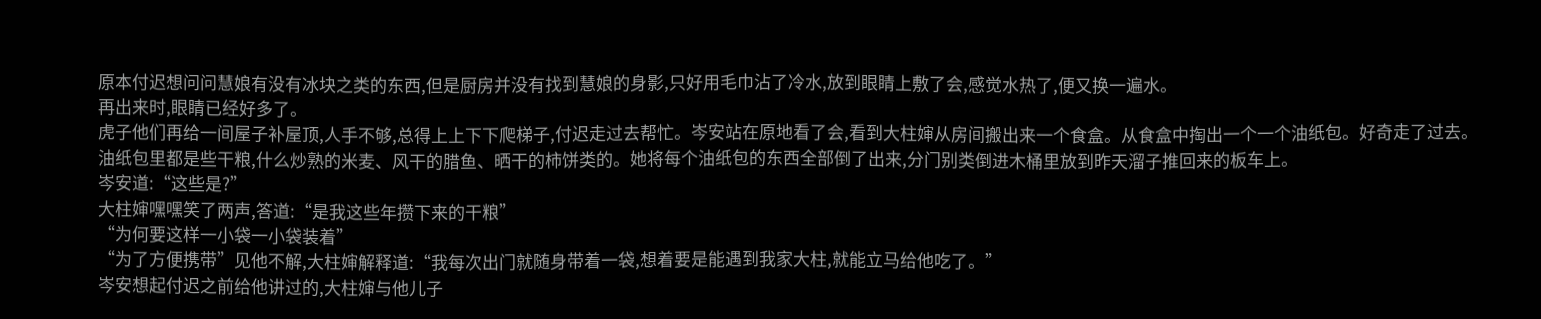原本付迟想问问慧娘有没有冰块之类的东西,但是厨房并没有找到慧娘的身影,只好用毛巾沾了冷水,放到眼睛上敷了会,感觉水热了,便又换一遍水。
再出来时,眼睛已经好多了。
虎子他们再给一间屋子补屋顶,人手不够,总得上上下下爬梯子,付迟走过去帮忙。岑安站在原地看了会,看到大柱婶从房间搬出来一个食盒。从食盒中掏出一个一个油纸包。好奇走了过去。
油纸包里都是些干粮,什么炒熟的米麦、风干的腊鱼、晒干的柿饼类的。她将每个油纸包的东西全部倒了出来,分门别类倒进木桶里放到昨天溜子推回来的板车上。
岑安道:“这些是?”
大柱婶嘿嘿笑了两声,答道:“是我这些年攒下来的干粮”
“为何要这样一小袋一小袋装着”
“为了方便携带”见他不解,大柱婶解释道:“我每次出门就随身带着一袋,想着要是能遇到我家大柱,就能立马给他吃了。”
岑安想起付迟之前给他讲过的,大柱婶与他儿子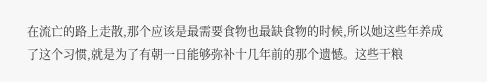在流亡的路上走散,那个应该是最需要食物也最缺食物的时候,所以她这些年养成了这个习惯,就是为了有朝一日能够弥补十几年前的那个遗憾。这些干粮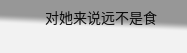对她来说远不是食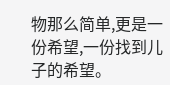物那么简单,更是一份希望,一份找到儿子的希望。